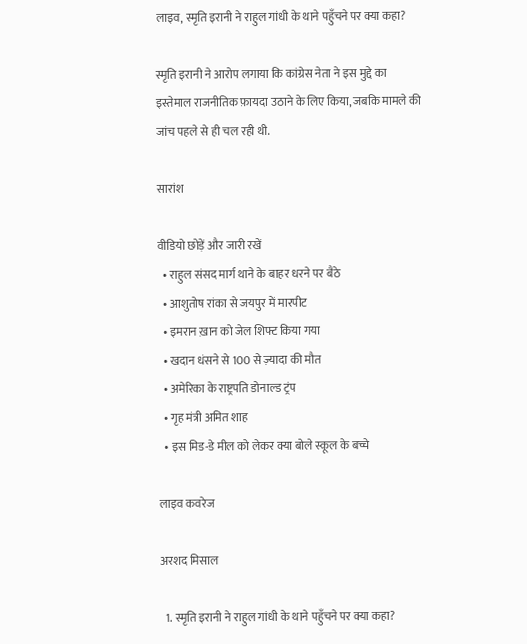लाइव, स्मृति इरानी ने राहुल गांधी के थाने पहुँचने पर क्या कहा?

स्मृति इरानी ने आरोप लगाया कि कांग्रेस नेता ने इस मुद्दे का इस्तेमाल राजनीतिक फ़ायदा उठाने के लिए किया, जबकि मामले की जांच पहले से ही चल रही थी.

सारांश

वीडियो छोड़ें और जारी रखें
  • राहुल संसद मार्ग थाने के बाहर धरने पर बैठे
  • आशुतोष रांका से जयपुर में मारपीट
  • इमरान ख़ान को जेल शिफ्ट किया गया
  • खदान धंसने से 100 से ज़्यादा की मौत
  • अमेरिका के राष्ट्रपति डोनाल्ड ट्रंप
  • गृह मंत्री अमित शाह
  • इस मिड-डे मील को लेकर क्या बोले स्कूल के बच्चे

लाइव कवरेज

अरशद मिसाल

  1. स्मृति इरानी ने राहुल गांधी के थाने पहुँचने पर क्या कहा?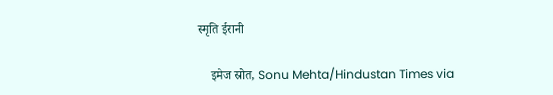स्मृति ईरानी

    इमेज स्रोत, Sonu Mehta/Hindustan Times via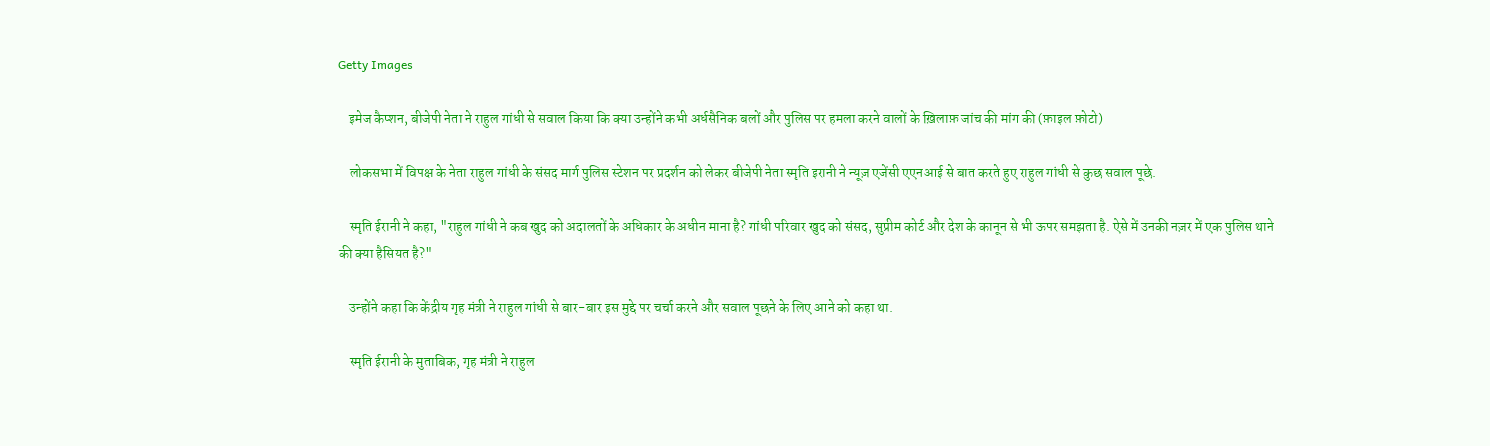Getty Images

    इमेज कैप्शन, बीजेपी नेता ने राहुल गांधी से सवाल किया कि क्या उन्होंने कभी अर्धसैनिक बलों और पुलिस पर हमला करने वालों के ख़िलाफ़ जांच की मांग की (फ़ाइल फ़ोटो)

    लोकसभा में विपक्ष के नेता राहुल गांधी के संसद मार्ग पुलिस स्टेशन पर प्रदर्शन को लेकर बीजेपी नेता स्मृति इरानी ने न्यूज़ एजेंसी एएनआई से बात करते हुए राहुल गांधी से कुछ सवाल पूछे.

    स्मृति ईरानी ने कहा, "राहुल गांधी ने कब खुद को अदालतों के अधिकार के अधीन माना है? गांधी परिवार खुद को संसद, सुप्रीम कोर्ट और देश के कानून से भी ऊपर समझता है. ऐसे में उनकी नज़र में एक पुलिस थाने की क्या हैसियत है?"

    उन्होंने कहा कि केंद्रीय गृह मंत्री ने राहुल गांधी से बार-बार इस मुद्दे पर चर्चा करने और सवाल पूछने के लिए आने को कहा था.

    स्मृति ईरानी के मुताबिक, गृह मंत्री ने राहुल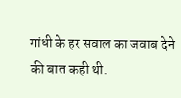गांधी के हर सवाल का जवाब देने की बात कही थी.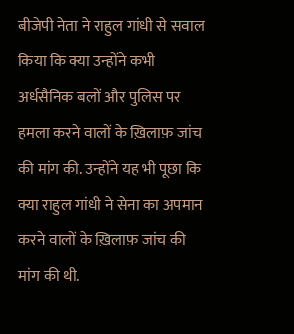बीजेपी नेता ने राहुल गांधी से सवाल किया कि क्या उन्होंने कभी अर्धसैनिक बलों और पुलिस पर हमला करने वालों के ख़िलाफ़ जांच की मांग की. उन्होंने यह भी पूछा कि क्या राहुल गांधी ने सेना का अपमान करने वालों के ख़िलाफ़ जांच की मांग की थी.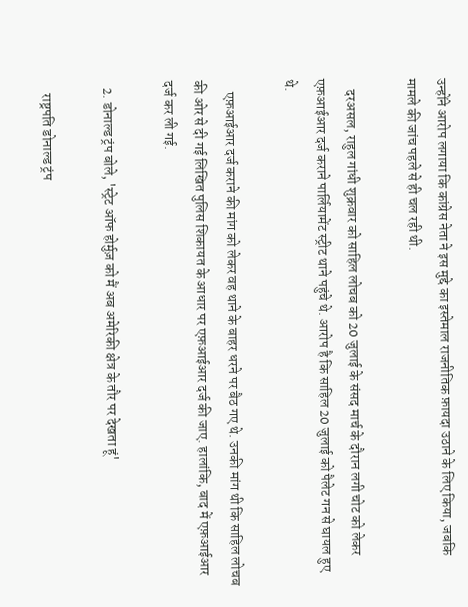उन्होंने आरोप लगाया कि कांग्रेस नेता ने इस मुद्दे का इस्तेमाल राजनीतिक फ़ायदा उठाने के लिए किया, जबकि मामले की जांच पहले से ही चल रही थी.

    दरअसल, राहुल गांधी शुक्रवार को साहिल लोचब को 20 जुलाई के संसद मार्च के दौरान लगी चोट को लेकर एफ़आईआर दर्ज कराने पार्लियामेंट स्ट्रीट थाने पहुंचे थे. आरोप है कि साहिल 20 जुलाई को पैलेट गन से घायल हुए थे.

    एफ़आईआर दर्ज कराने की मांग को लेकर वह थाने के बाहर धरने पर बैठ गए थे. उनकी मांग थी कि साहिल लोचब की ओर से दी गई लिखित पुलिस शिकायत के आधार पर एफ़आईआर दर्ज की जाए. हालांकि, बाद में एफ़आईआर दर्ज कर ली गई.

  2. डोनाल्ड ट्रंप बोले, 'स्ट्रेट ऑफ होर्मुज़ को मैं अब अमेरिकी क्षेत्र के तौर पर देखता हूं'

    राष्ट्रपति डोनाल्ड ट्रंप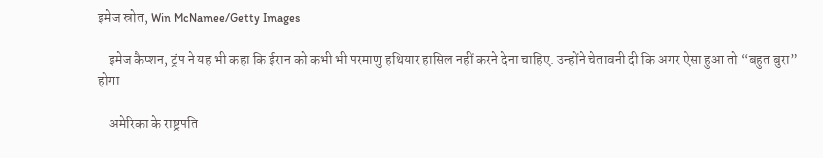इमेज स्रोत, Win McNamee/Getty Images

    इमेज कैप्शन, ट्रंप ने यह भी कहा कि ईरान को कभी भी परमाणु हथियार हासिल नहीं करने देना चाहिए. उन्होंने चेतावनी दी कि अगर ऐसा हुआ तो “बहुत बुरा” होगा

    अमेरिका के राष्ट्रपति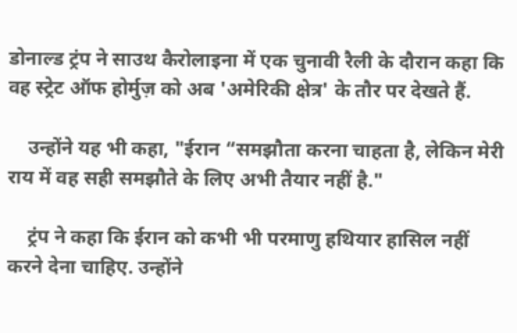डोनाल्ड ट्रंप ने साउथ कैरोलाइना में एक चुनावी रैली के दौरान कहा कि वह स्ट्रेट ऑफ होर्मुज़ को अब 'अमेरिकी क्षेत्र' के तौर पर देखते हैं.

    उन्होंने यह भी कहा, "ईरान “समझौता करना चाहता है, लेकिन मेरी राय में वह सही समझौते के लिए अभी तैयार नहीं है."

    ट्रंप ने कहा कि ईरान को कभी भी परमाणु हथियार हासिल नहीं करने देना चाहिए. उन्होंने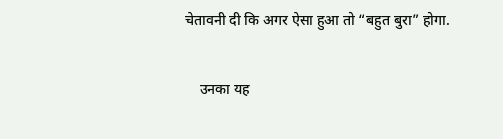चेतावनी दी कि अगर ऐसा हुआ तो “बहुत बुरा” होगा.

    उनका यह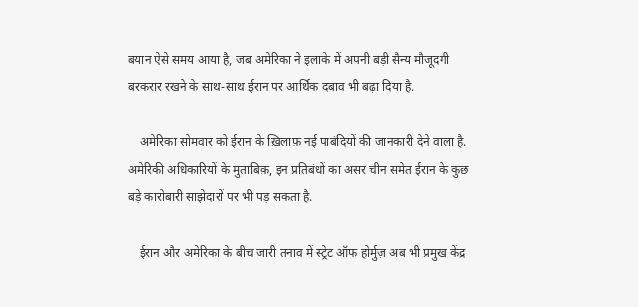बयान ऐसे समय आया है, जब अमेरिका ने इलाके में अपनी बड़ी सैन्य मौजूदगी बरकरार रखने के साथ-साथ ईरान पर आर्थिक दबाव भी बढ़ा दिया है.

    अमेरिका सोमवार को ईरान के ख़िलाफ़ नई पाबंदियों की जानकारी देने वाला है. अमेरिकी अधिकारियों के मुताबिक़, इन प्रतिबंधों का असर चीन समेत ईरान के कुछ बड़े कारोबारी साझेदारों पर भी पड़ सकता है.

    ईरान और अमेरिका के बीच जारी तनाव में स्ट्रेट ऑफ होर्मुज़ अब भी प्रमुख केंद्र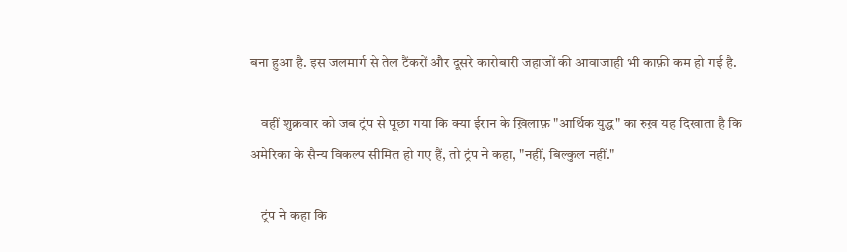बना हुआ है. इस जलमार्ग से तेल टैंकरों और दूसरे कारोबारी जहाजों की आवाजाही भी काफ़ी कम हो गई है.

    वहीं शुक्रवार को जब ट्रंप से पूछा गया कि क्या ईरान के ख़िलाफ़ "आर्थिक युद्ध" का रुख़ यह दिखाता है कि अमेरिका के सैन्य विकल्प सीमित हो गए हैं, तो ट्रंप ने कहा, "नहीं, बिल्कुल नहीं."

    ट्रंप ने कहा कि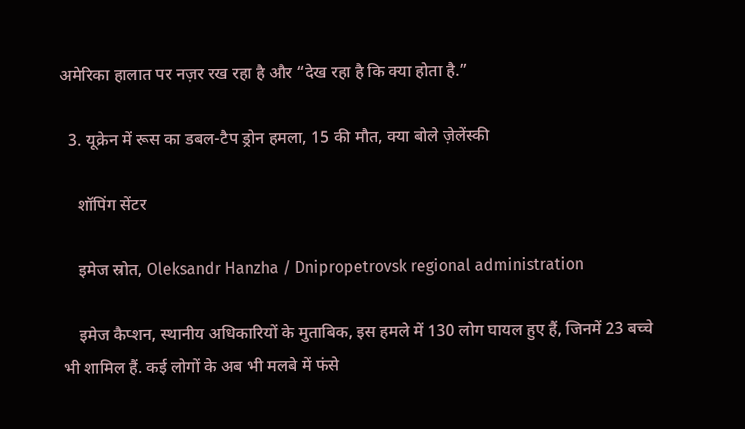अमेरिका हालात पर नज़र रख रहा है और “देख रहा है कि क्या होता है.”

  3. यूक्रेन में रूस का डबल-टैप ड्रोन हमला, 15 की मौत, क्या बोले ज़ेलेंस्की

    शॉपिंग सेंटर

    इमेज स्रोत, Oleksandr Hanzha / Dnipropetrovsk regional administration

    इमेज कैप्शन, स्थानीय अधिकारियों के मुताबिक, इस हमले में 130 लोग घायल हुए हैं, जिनमें 23 बच्चे भी शामिल हैं. कई लोगों के अब भी मलबे में फंसे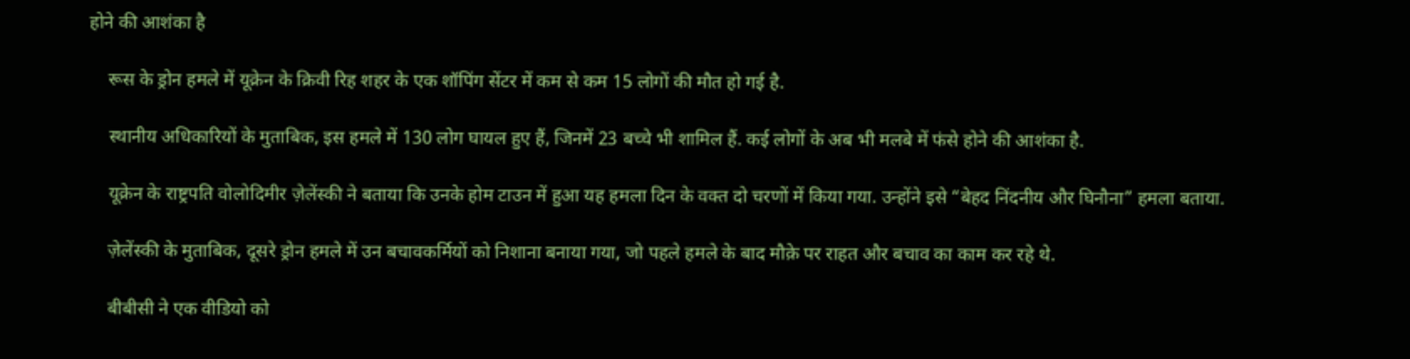होने की आशंका है

    रूस के ड्रोन हमले में यूक्रेन के क्रिवी रिह शहर के एक शॉपिंग सेंटर में कम से कम 15 लोगों की मौत हो गई है.

    स्थानीय अधिकारियों के मुताबिक, इस हमले में 130 लोग घायल हुए हैं, जिनमें 23 बच्चे भी शामिल हैं. कई लोगों के अब भी मलबे में फंसे होने की आशंका है.

    यूक्रेन के राष्ट्रपति वोलोदिमीर ज़ेलेंस्की ने बताया कि उनके होम टाउन में हुआ यह हमला दिन के वक्त दो चरणों में किया गया. उन्होंने इसे “बेहद निंदनीय और घिनौना” हमला बताया.

    ज़ेलेंस्की के मुताबिक, दूसरे ड्रोन हमले में उन बचावकर्मियों को निशाना बनाया गया, जो पहले हमले के बाद मौक़े पर राहत और बचाव का काम कर रहे थे.

    बीबीसी ने एक वीडियो को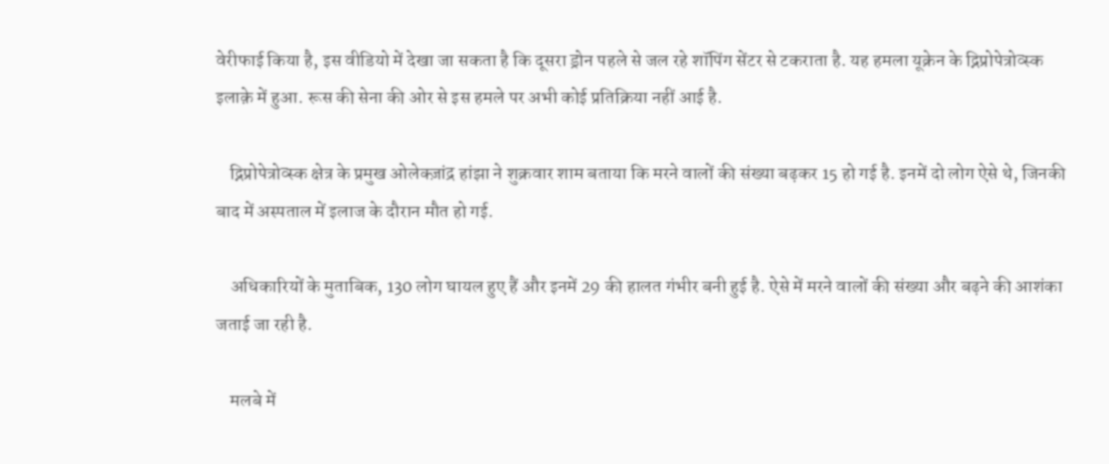वेरीफाई किया है, इस वीडियो में देखा जा सकता है कि दूसरा ड्रोन पहले से जल रहे शॉपिंग सेंटर से टकराता है. यह हमला यूक्रेन के द्निप्रोपेत्रोव्स्क इलाक़े में हुआ. रूस की सेना की ओर से इस हमले पर अभी कोई प्रतिक्रिया नहीं आई है.

    द्निप्रोपेत्रोव्स्क क्षेत्र के प्रमुख ओलेक्ज़ांद्र हांझा ने शुक्रवार शाम बताया कि मरने वालों की संख्या बढ़कर 15 हो गई है. इनमें दो लोग ऐसे थे, जिनकी बाद में अस्पताल में इलाज के दौरान मौत हो गई.

    अधिकारियों के मुताबिक, 130 लोग घायल हुए हैं और इनमें 29 की हालत गंभीर बनी हुई है. ऐसे में मरने वालों की संख्या और बढ़ने की आशंका जताई जा रही है.

    मलबे में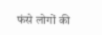फंसे लोगों की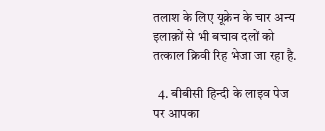तलाश के लिए यूक्रेन के चार अन्य इलाक़ों से भी बचाव दलों को तत्काल क्रिवी रिह भेजा जा रहा है.

  4. बीबीसी हिन्दी के लाइव पेज पर आपका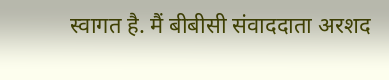स्वागत है. मैं बीबीसी संवाददाता अरशद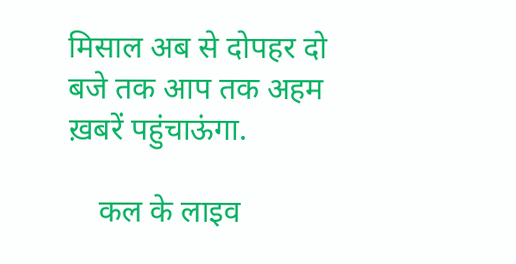मिसाल अब से दोपहर दो बजे तक आप तक अहम ख़बरें पहुंचाऊंगा.

    कल के लाइव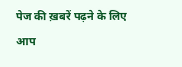पेज की ख़बरें पढ़ने के लिए आप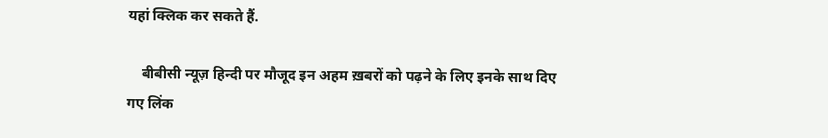यहां क्लिक कर सकते हैं.

    बीबीसी न्यूज़ हिन्दी पर मौजूद इन अहम ख़बरों को पढ़ने के लिए इनके साथ दिए गए लिंक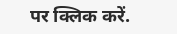पर क्लिक करें.